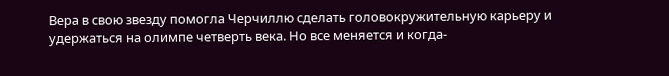Вера в свою звезду помогла Черчиллю сделать головокружительную карьеру и удержаться на олимпе четверть века. Но все меняется и когда-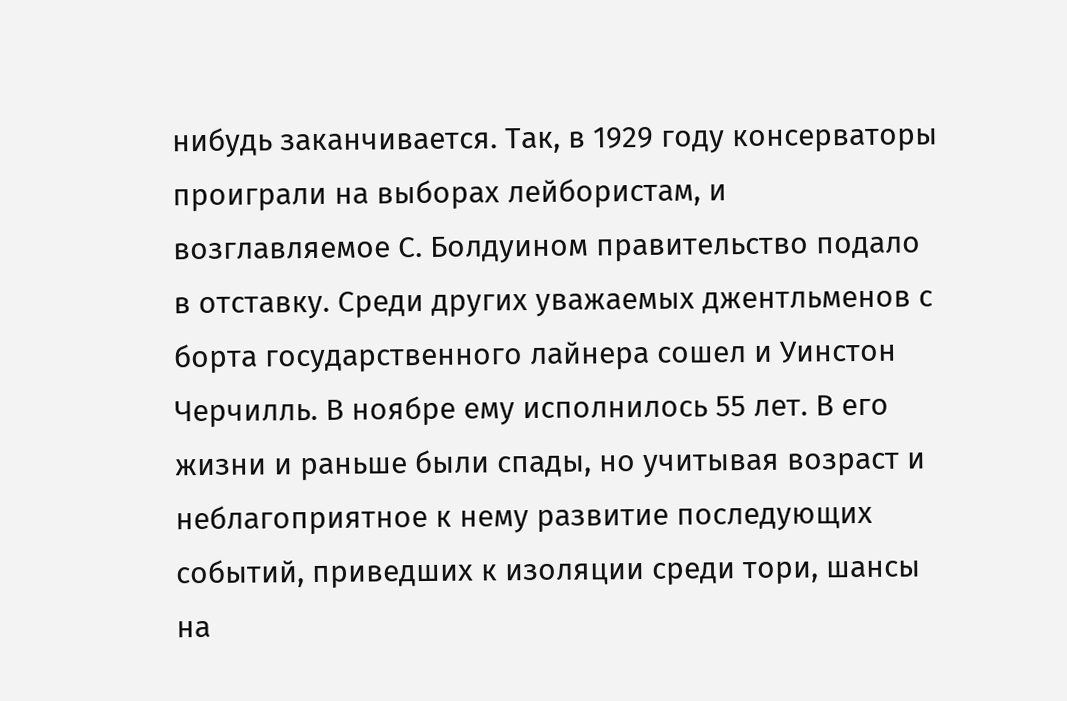нибудь заканчивается. Так, в 1929 году консерваторы проиграли на выборах лейбористам, и возглавляемое С. Болдуином правительство подало в отставку. Среди других уважаемых джентльменов с борта государственного лайнера сошел и Уинстон Черчилль. В ноябре ему исполнилось 55 лет. В его жизни и раньше были спады, но учитывая возраст и неблагоприятное к нему развитие последующих событий, приведших к изоляции среди тори, шансы на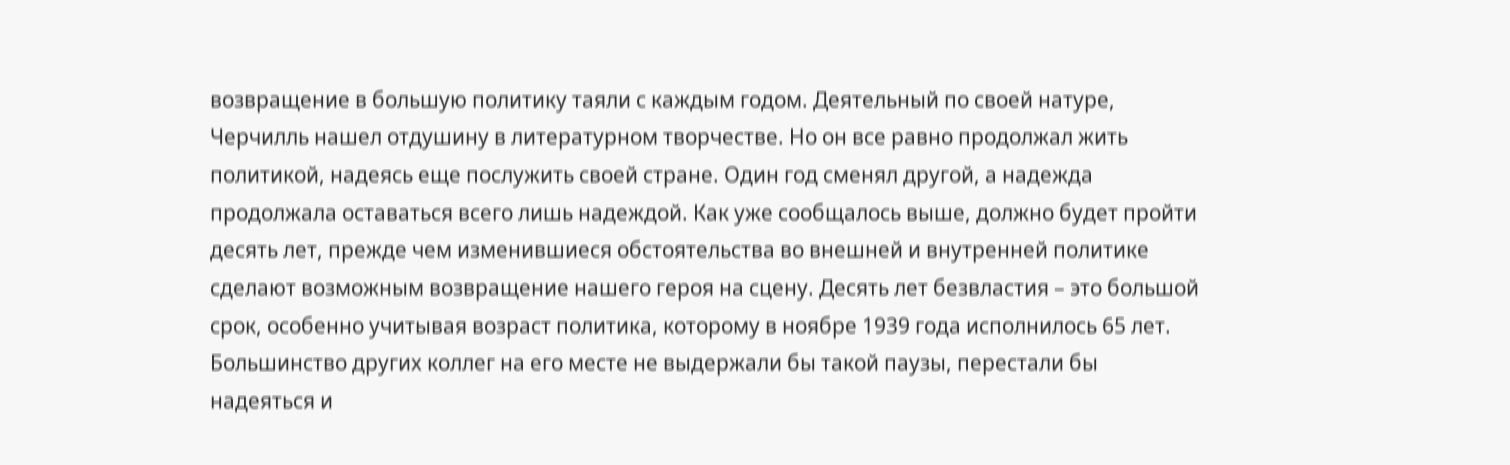возвращение в большую политику таяли с каждым годом. Деятельный по своей натуре, Черчилль нашел отдушину в литературном творчестве. Но он все равно продолжал жить политикой, надеясь еще послужить своей стране. Один год сменял другой, а надежда продолжала оставаться всего лишь надеждой. Как уже сообщалось выше, должно будет пройти десять лет, прежде чем изменившиеся обстоятельства во внешней и внутренней политике сделают возможным возвращение нашего героя на сцену. Десять лет безвластия – это большой срок, особенно учитывая возраст политика, которому в ноябре 1939 года исполнилось 65 лет. Большинство других коллег на его месте не выдержали бы такой паузы, перестали бы надеяться и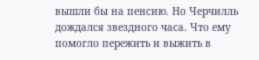вышли бы на пенсию. Но Черчилль дождался звездного часа. Что ему помогло пережить и выжить в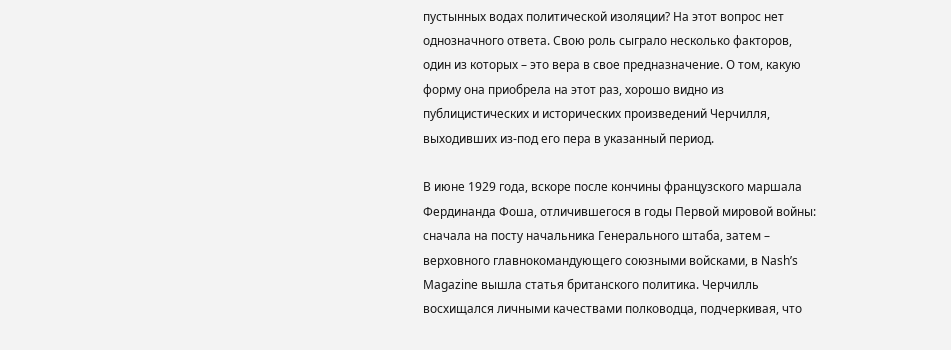пустынных водах политической изоляции? На этот вопрос нет однозначного ответа. Свою роль сыграло несколько факторов, один из которых – это вера в свое предназначение. О том, какую форму она приобрела на этот раз, хорошо видно из публицистических и исторических произведений Черчилля, выходивших из-под его пера в указанный период.

В июне 1929 года, вскоре после кончины французского маршала Фердинанда Фоша, отличившегося в годы Первой мировой войны: сначала на посту начальника Генерального штаба, затем – верховного главнокомандующего союзными войсками, в Nash’s Magazine вышла статья британского политика. Черчилль восхищался личными качествами полководца, подчеркивая, что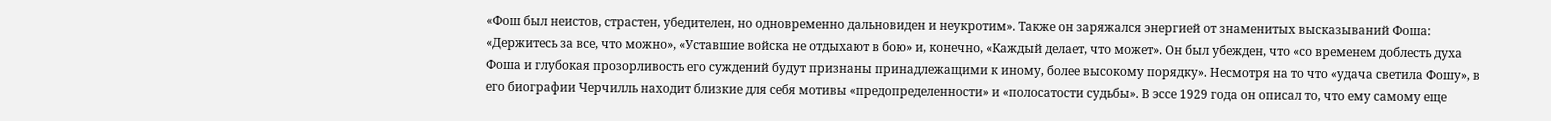«Фош был неистов, страстен, убедителен, но одновременно дальновиден и неукротим». Также он заряжался энергией от знаменитых высказываний Фоша: «Держитесь за все, что можно», «Уставшие войска не отдыхают в бою» и, конечно, «Каждый делает, что может». Он был убежден, что «со временем доблесть духа Фоша и глубокая прозорливость его суждений будут признаны принадлежащими к иному, более высокому порядку». Несмотря на то что «удача светила Фошу», в его биографии Черчилль находит близкие для себя мотивы «предопределенности» и «полосатости судьбы». В эссе 1929 года он описал то, что ему самому еще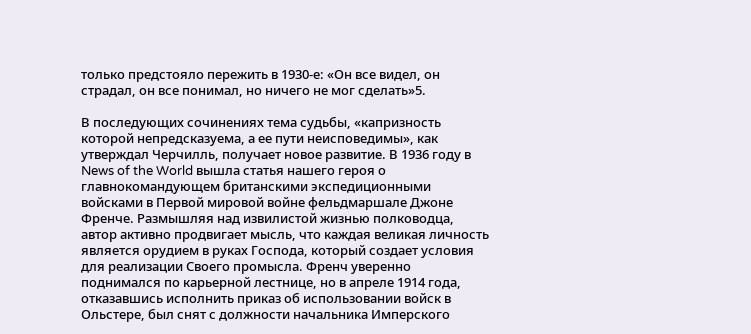только предстояло пережить в 1930-е: «Он все видел, он страдал, он все понимал, но ничего не мог сделать»5.

В последующих сочинениях тема судьбы, «капризность которой непредсказуема, а ее пути неисповедимы», как утверждал Черчилль, получает новое развитие. В 1936 году в News of the World вышла статья нашего героя о главнокомандующем британскими экспедиционными войсками в Первой мировой войне фельдмаршале Джоне Френче. Размышляя над извилистой жизнью полководца, автор активно продвигает мысль, что каждая великая личность является орудием в руках Господа, который создает условия для реализации Своего промысла. Френч уверенно поднимался по карьерной лестнице, но в апреле 1914 года, отказавшись исполнить приказ об использовании войск в Ольстере, был снят с должности начальника Имперского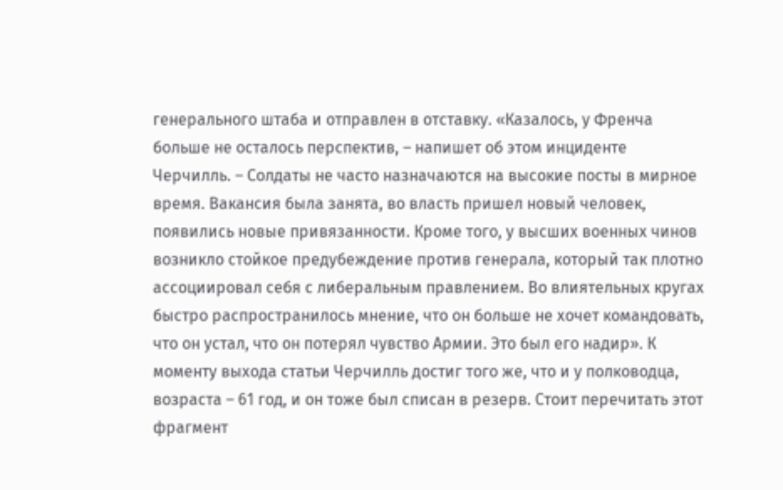генерального штаба и отправлен в отставку. «Казалось, у Френча больше не осталось перспектив, – напишет об этом инциденте Черчилль. – Солдаты не часто назначаются на высокие посты в мирное время. Вакансия была занята, во власть пришел новый человек, появились новые привязанности. Кроме того, у высших военных чинов возникло стойкое предубеждение против генерала, который так плотно ассоциировал себя с либеральным правлением. Во влиятельных кругах быстро распространилось мнение, что он больше не хочет командовать, что он устал, что он потерял чувство Армии. Это был его надир». К моменту выхода статьи Черчилль достиг того же, что и у полководца, возраста – 61 год, и он тоже был списан в резерв. Стоит перечитать этот фрагмент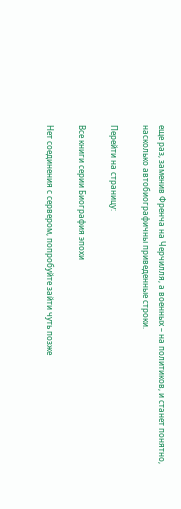еще раз, заменив Френча на Черчилля, а военных – на политиков, и станет понятно, насколько автобиографичны приведенные строки.

Перейти на страницу:

Все книги серии Биография эпохи

Нет соединения с сервером, попробуйте зайти чуть позже